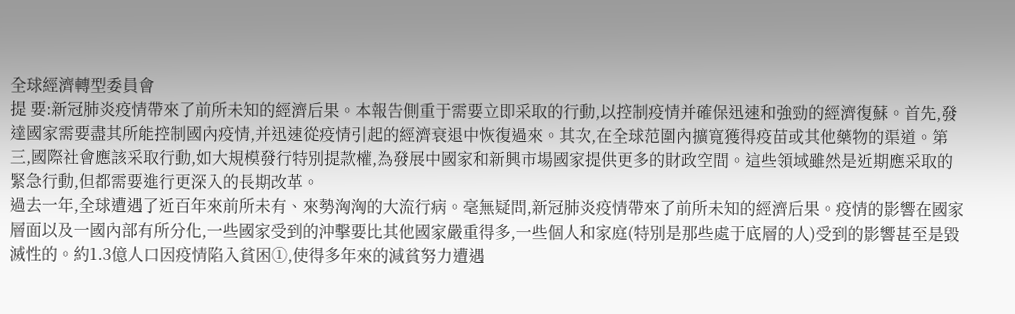全球經濟轉型委員會
提 要:新冠肺炎疫情帶來了前所未知的經濟后果。本報告側重于需要立即采取的行動,以控制疫情并確保迅速和強勁的經濟復蘇。首先,發達國家需要盡其所能控制國內疫情,并迅速從疫情引起的經濟衰退中恢復過來。其次,在全球范圍內擴寬獲得疫苗或其他藥物的渠道。第三,國際社會應該采取行動,如大規模發行特別提款權,為發展中國家和新興市場國家提供更多的財政空間。這些領域雖然是近期應采取的緊急行動,但都需要進行更深入的長期改革。
過去一年,全球遭遇了近百年來前所未有、來勢洶洶的大流行病。毫無疑問,新冠肺炎疫情帶來了前所未知的經濟后果。疫情的影響在國家層面以及一國內部有所分化,一些國家受到的沖擊要比其他國家嚴重得多,一些個人和家庭(特別是那些處于底層的人)受到的影響甚至是毀滅性的。約1.3億人口因疫情陷入貧困①,使得多年來的減貧努力遭遇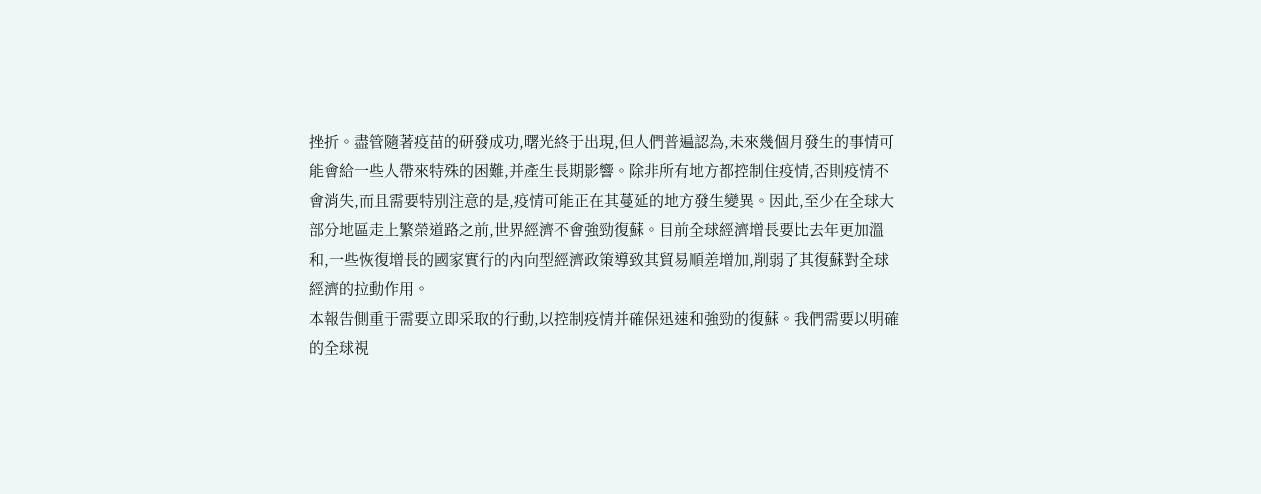挫折。盡管隨著疫苗的研發成功,曙光終于出現,但人們普遍認為,未來幾個月發生的事情可能會給一些人帶來特殊的困難,并產生長期影響。除非所有地方都控制住疫情,否則疫情不會消失,而且需要特別注意的是,疫情可能正在其蔓延的地方發生變異。因此,至少在全球大部分地區走上繁榮道路之前,世界經濟不會強勁復蘇。目前全球經濟增長要比去年更加溫和,一些恢復增長的國家實行的內向型經濟政策導致其貿易順差增加,削弱了其復蘇對全球經濟的拉動作用。
本報告側重于需要立即采取的行動,以控制疫情并確保迅速和強勁的復蘇。我們需要以明確的全球視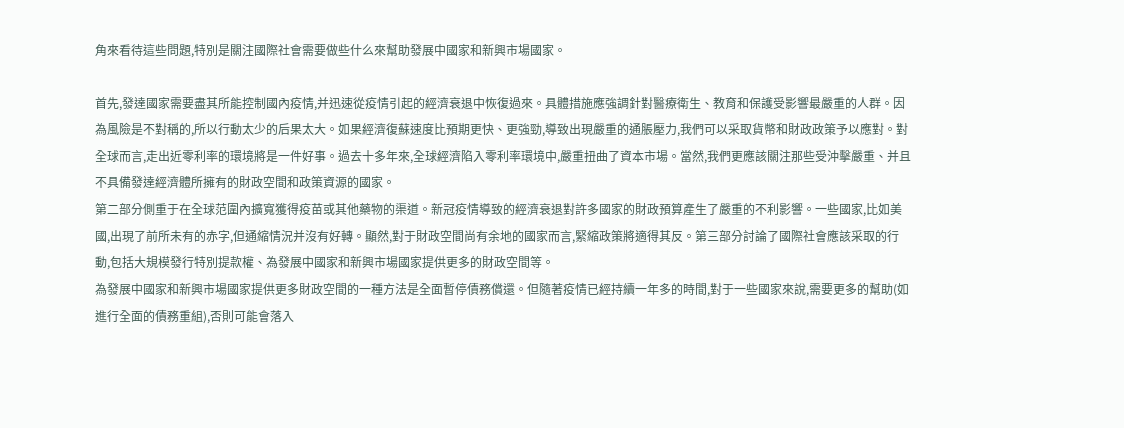角來看待這些問題,特別是關注國際社會需要做些什么來幫助發展中國家和新興市場國家。

首先,發達國家需要盡其所能控制國內疫情,并迅速從疫情引起的經濟衰退中恢復過來。具體措施應強調針對醫療衛生、教育和保護受影響最嚴重的人群。因為風險是不對稱的,所以行動太少的后果太大。如果經濟復蘇速度比預期更快、更強勁,導致出現嚴重的通脹壓力,我們可以采取貨幣和財政政策予以應對。對全球而言,走出近零利率的環境將是一件好事。過去十多年來,全球經濟陷入零利率環境中,嚴重扭曲了資本市場。當然,我們更應該關注那些受沖擊嚴重、并且不具備發達經濟體所擁有的財政空間和政策資源的國家。
第二部分側重于在全球范圍內擴寬獲得疫苗或其他藥物的渠道。新冠疫情導致的經濟衰退對許多國家的財政預算產生了嚴重的不利影響。一些國家,比如美國,出現了前所未有的赤字,但通縮情況并沒有好轉。顯然,對于財政空間尚有余地的國家而言,緊縮政策將適得其反。第三部分討論了國際社會應該采取的行動,包括大規模發行特別提款權、為發展中國家和新興市場國家提供更多的財政空間等。
為發展中國家和新興市場國家提供更多財政空間的一種方法是全面暫停債務償還。但隨著疫情已經持續一年多的時間,對于一些國家來說,需要更多的幫助(如進行全面的債務重組),否則可能會落入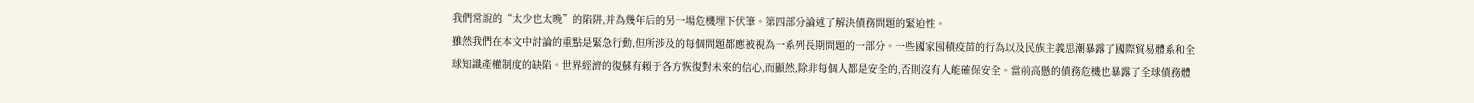我們常說的“太少也太晚”的陷阱,并為幾年后的另一場危機埋下伏筆。第四部分論述了解決債務問題的緊迫性。
雖然我們在本文中討論的重點是緊急行動,但所涉及的每個問題都應被視為一系列長期問題的一部分。一些國家囤積疫苗的行為以及民族主義思潮暴露了國際貿易體系和全球知識產權制度的缺陷。世界經濟的復蘇有賴于各方恢復對未來的信心,而顯然,除非每個人都是安全的,否則沒有人能確保安全。當前高懸的債務危機也暴露了全球債務體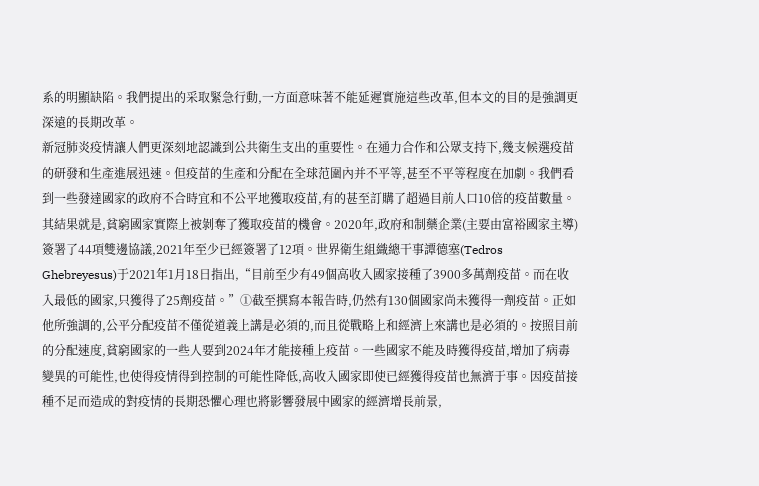系的明顯缺陷。我們提出的采取緊急行動,一方面意味著不能延遲實施這些改革,但本文的目的是強調更深遠的長期改革。
新冠肺炎疫情讓人們更深刻地認識到公共衛生支出的重要性。在通力合作和公眾支持下,幾支候選疫苗的研發和生產進展迅速。但疫苗的生產和分配在全球范圍內并不平等,甚至不平等程度在加劇。我們看到一些發達國家的政府不合時宜和不公平地獲取疫苗,有的甚至訂購了超過目前人口10倍的疫苗數量。其結果就是,貧窮國家實際上被剝奪了獲取疫苗的機會。2020年,政府和制藥企業(主要由富裕國家主導)簽署了44項雙邊協議,2021年至少已經簽署了12項。世界衛生組織總干事譚德塞(Tedros Ghebreyesus)于2021年1月18日指出,“目前至少有49個高收入國家接種了3900多萬劑疫苗。而在收入最低的國家,只獲得了25劑疫苗。”①截至撰寫本報告時,仍然有130個國家尚未獲得一劑疫苗。正如他所強調的,公平分配疫苗不僅從道義上講是必須的,而且從戰略上和經濟上來講也是必須的。按照目前的分配速度,貧窮國家的一些人要到2024年才能接種上疫苗。一些國家不能及時獲得疫苗,增加了病毒變異的可能性,也使得疫情得到控制的可能性降低,高收入國家即使已經獲得疫苗也無濟于事。因疫苗接種不足而造成的對疫情的長期恐懼心理也將影響發展中國家的經濟增長前景,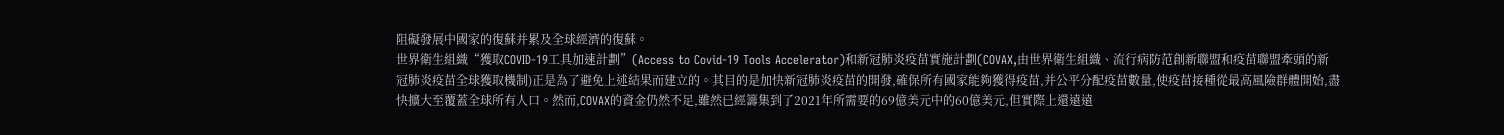阻礙發展中國家的復蘇并累及全球經濟的復蘇。
世界衛生組織“獲取COVID-19工具加速計劃”(Access to Covid-19 Tools Accelerator)和新冠肺炎疫苗實施計劃(COVAX,由世界衛生組織、流行病防范創新聯盟和疫苗聯盟牽頭的新冠肺炎疫苗全球獲取機制)正是為了避免上述結果而建立的。其目的是加快新冠肺炎疫苗的開發,確保所有國家能夠獲得疫苗,并公平分配疫苗數量,使疫苗接種從最高風險群體開始,盡快擴大至覆蓋全球所有人口。然而,COVAX的資金仍然不足,雖然已經籌集到了2021年所需要的69億美元中的60億美元,但實際上還遠遠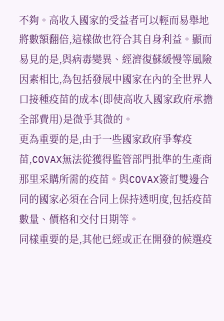不夠。高收入國家的受益者可以輕而易舉地將數額翻倍,這樣做也符合其自身利益。顯而易見的是,與病毒變異、經濟復蘇緩慢等風險因素相比,為包括發展中國家在內的全世界人口接種疫苗的成本(即使高收入國家政府承擔全部費用)是微乎其微的。
更為重要的是,由于一些國家政府爭奪疫苗,COVAX無法從獲得監管部門批準的生產商那里采購所需的疫苗。與COVAX簽訂雙邊合同的國家必須在合同上保持透明度,包括疫苗數量、價格和交付日期等。
同樣重要的是,其他已經或正在開發的候選疫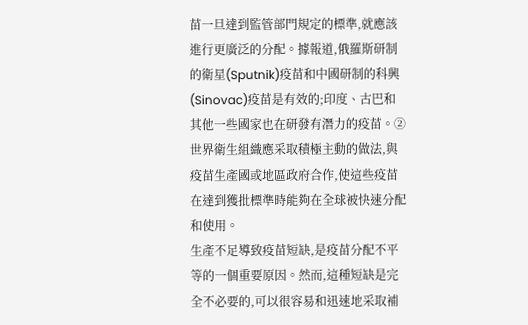苗一旦達到監管部門規定的標準,就應該進行更廣泛的分配。據報道,俄羅斯研制的衛星(Sputnik)疫苗和中國研制的科興(Sinovac)疫苗是有效的;印度、古巴和其他一些國家也在研發有潛力的疫苗。②世界衛生組織應采取積極主動的做法,與疫苗生產國或地區政府合作,使這些疫苗在達到獲批標準時能夠在全球被快速分配和使用。
生產不足導致疫苗短缺,是疫苗分配不平等的一個重要原因。然而,這種短缺是完全不必要的,可以很容易和迅速地采取補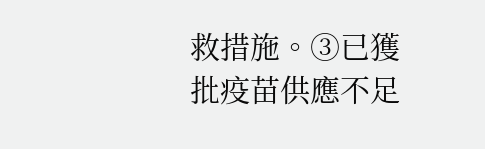救措施。③已獲批疫苗供應不足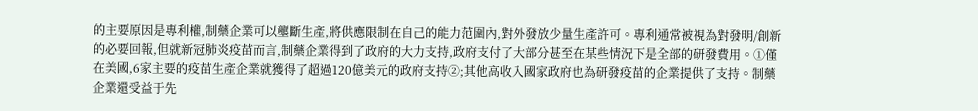的主要原因是專利權,制藥企業可以壟斷生產,將供應限制在自己的能力范圍內,對外發放少量生產許可。專利通常被視為對發明/創新的必要回報,但就新冠肺炎疫苗而言,制藥企業得到了政府的大力支持,政府支付了大部分甚至在某些情況下是全部的研發費用。①僅在美國,6家主要的疫苗生產企業就獲得了超過120億美元的政府支持②;其他高收入國家政府也為研發疫苗的企業提供了支持。制藥企業還受益于先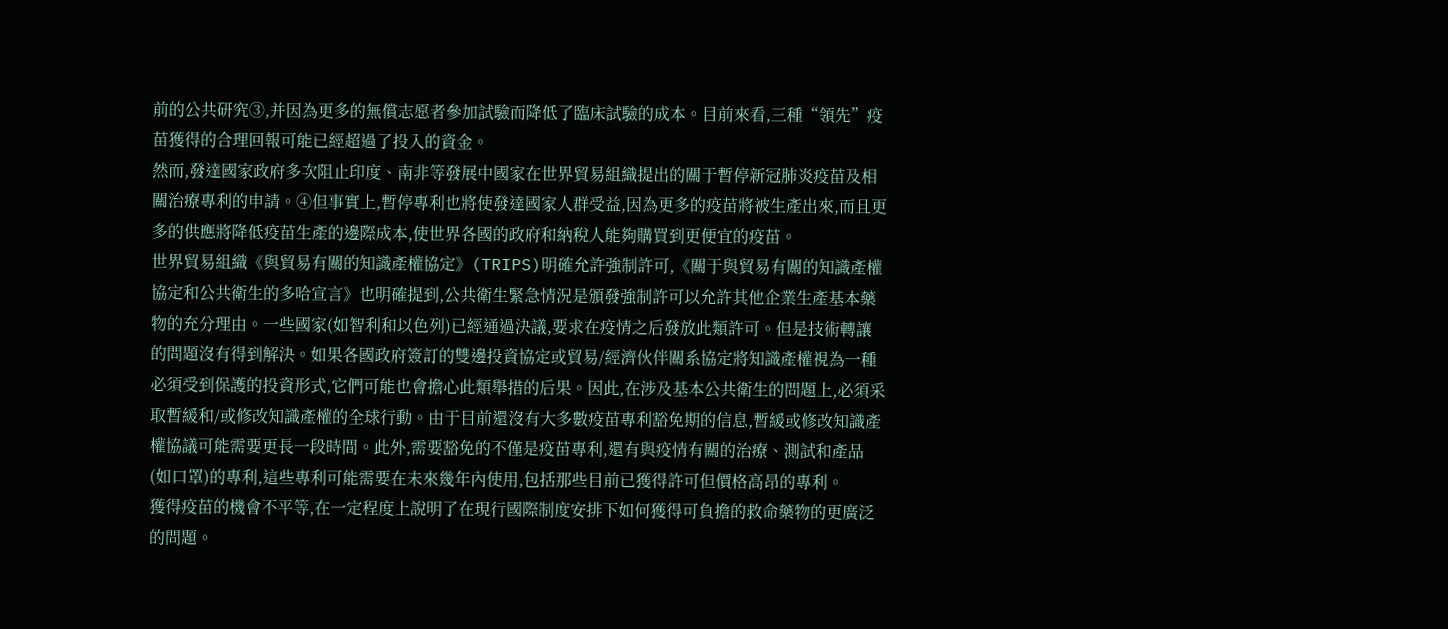前的公共研究③,并因為更多的無償志愿者參加試驗而降低了臨床試驗的成本。目前來看,三種“領先”疫苗獲得的合理回報可能已經超過了投入的資金。
然而,發達國家政府多次阻止印度、南非等發展中國家在世界貿易組織提出的關于暫停新冠肺炎疫苗及相關治療專利的申請。④但事實上,暫停專利也將使發達國家人群受益,因為更多的疫苗將被生產出來,而且更多的供應將降低疫苗生產的邊際成本,使世界各國的政府和納稅人能夠購買到更便宜的疫苗。
世界貿易組織《與貿易有關的知識產權協定》(TRIPS)明確允許強制許可,《關于與貿易有關的知識產權協定和公共衛生的多哈宣言》也明確提到,公共衛生緊急情況是頒發強制許可以允許其他企業生產基本藥物的充分理由。一些國家(如智利和以色列)已經通過決議,要求在疫情之后發放此類許可。但是技術轉讓的問題沒有得到解決。如果各國政府簽訂的雙邊投資協定或貿易/經濟伙伴關系協定將知識產權視為一種必須受到保護的投資形式,它們可能也會擔心此類舉措的后果。因此,在涉及基本公共衛生的問題上,必須采取暫緩和/或修改知識產權的全球行動。由于目前還沒有大多數疫苗專利豁免期的信息,暫緩或修改知識產權協議可能需要更長一段時間。此外,需要豁免的不僅是疫苗專利,還有與疫情有關的治療、測試和產品(如口罩)的專利,這些專利可能需要在未來幾年內使用,包括那些目前已獲得許可但價格高昂的專利。
獲得疫苗的機會不平等,在一定程度上說明了在現行國際制度安排下如何獲得可負擔的救命藥物的更廣泛的問題。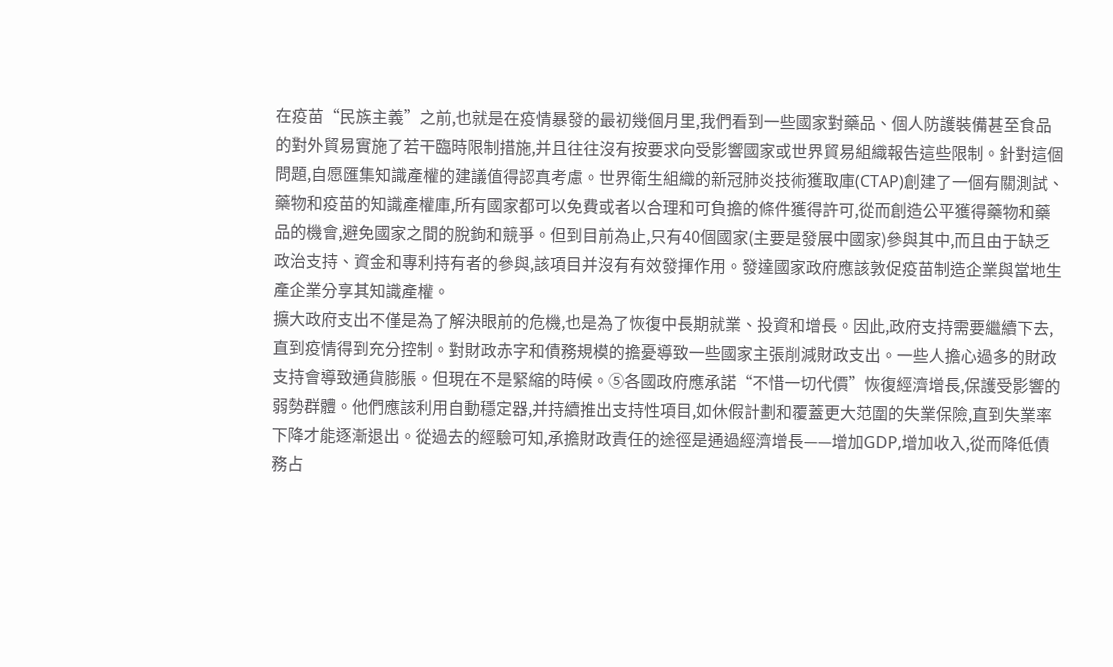在疫苗“民族主義”之前,也就是在疫情暴發的最初幾個月里,我們看到一些國家對藥品、個人防護裝備甚至食品的對外貿易實施了若干臨時限制措施,并且往往沒有按要求向受影響國家或世界貿易組織報告這些限制。針對這個問題,自愿匯集知識產權的建議值得認真考慮。世界衛生組織的新冠肺炎技術獲取庫(CTAP)創建了一個有關測試、藥物和疫苗的知識產權庫,所有國家都可以免費或者以合理和可負擔的條件獲得許可,從而創造公平獲得藥物和藥品的機會,避免國家之間的脫鉤和競爭。但到目前為止,只有40個國家(主要是發展中國家)參與其中,而且由于缺乏政治支持、資金和專利持有者的參與,該項目并沒有有效發揮作用。發達國家政府應該敦促疫苗制造企業與當地生產企業分享其知識產權。
擴大政府支出不僅是為了解決眼前的危機,也是為了恢復中長期就業、投資和增長。因此,政府支持需要繼續下去,直到疫情得到充分控制。對財政赤字和債務規模的擔憂導致一些國家主張削減財政支出。一些人擔心過多的財政支持會導致通貨膨脹。但現在不是緊縮的時候。⑤各國政府應承諾“不惜一切代價”恢復經濟增長,保護受影響的弱勢群體。他們應該利用自動穩定器,并持續推出支持性項目,如休假計劃和覆蓋更大范圍的失業保險,直到失業率下降才能逐漸退出。從過去的經驗可知,承擔財政責任的途徑是通過經濟增長——增加GDP,增加收入,從而降低債務占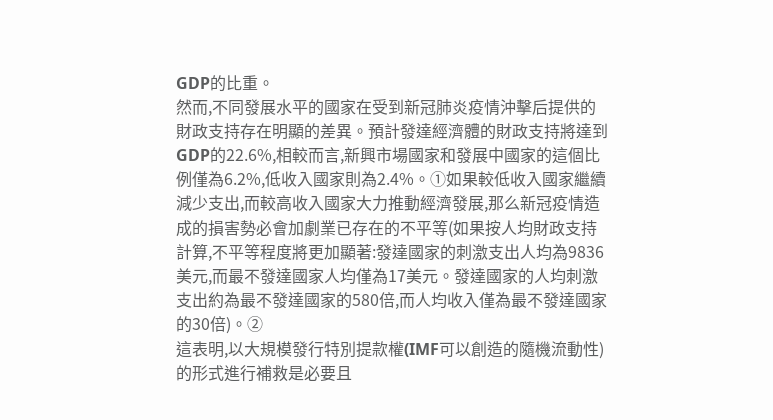GDP的比重。
然而,不同發展水平的國家在受到新冠肺炎疫情沖擊后提供的財政支持存在明顯的差異。預計發達經濟體的財政支持將達到GDP的22.6%,相較而言,新興市場國家和發展中國家的這個比例僅為6.2%,低收入國家則為2.4%。①如果較低收入國家繼續減少支出,而較高收入國家大力推動經濟發展,那么新冠疫情造成的損害勢必會加劇業已存在的不平等(如果按人均財政支持計算,不平等程度將更加顯著:發達國家的刺激支出人均為9836美元,而最不發達國家人均僅為17美元。發達國家的人均刺激支出約為最不發達國家的580倍,而人均收入僅為最不發達國家的30倍)。②
這表明,以大規模發行特別提款權(IMF可以創造的隨機流動性)的形式進行補救是必要且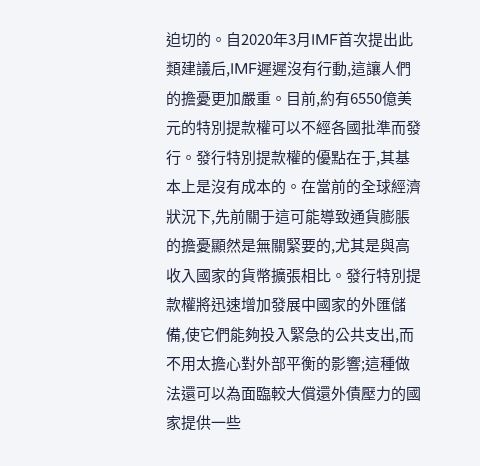迫切的。自2020年3月IMF首次提出此類建議后,IMF遲遲沒有行動,這讓人們的擔憂更加嚴重。目前,約有6550億美元的特別提款權可以不經各國批準而發行。發行特別提款權的優點在于,其基本上是沒有成本的。在當前的全球經濟狀況下,先前關于這可能導致通貨膨脹的擔憂顯然是無關緊要的,尤其是與高收入國家的貨幣擴張相比。發行特別提款權將迅速增加發展中國家的外匯儲備,使它們能夠投入緊急的公共支出,而不用太擔心對外部平衡的影響;這種做法還可以為面臨較大償還外債壓力的國家提供一些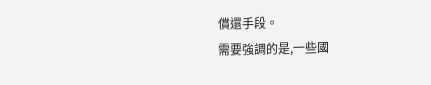償還手段。
需要強調的是,一些國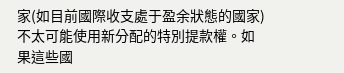家(如目前國際收支處于盈余狀態的國家)不太可能使用新分配的特別提款權。如果這些國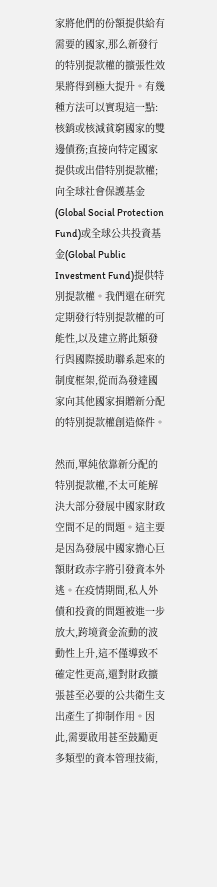家將他們的份額提供給有需要的國家,那么新發行的特別提款權的擴張性效果將得到極大提升。有幾種方法可以實現這一點:核銷或核減貧窮國家的雙邊債務;直接向特定國家提供或出借特別提款權;向全球社會保護基金(Global Social Protection Fund)或全球公共投資基金(Global Public Investment Fund)提供特別提款權。我們還在研究定期發行特別提款權的可能性,以及建立將此類發行與國際援助聯系起來的制度框架,從而為發達國家向其他國家捐贈新分配的特別提款權創造條件。

然而,單純依靠新分配的特別提款權,不太可能解決大部分發展中國家財政空間不足的問題。這主要是因為發展中國家擔心巨額財政赤字將引發資本外逃。在疫情期間,私人外債和投資的問題被進一步放大,跨境資金流動的波動性上升,這不僅導致不確定性更高,還對財政擴張甚至必要的公共衛生支出產生了抑制作用。因此,需要啟用甚至鼓勵更多類型的資本管理技術,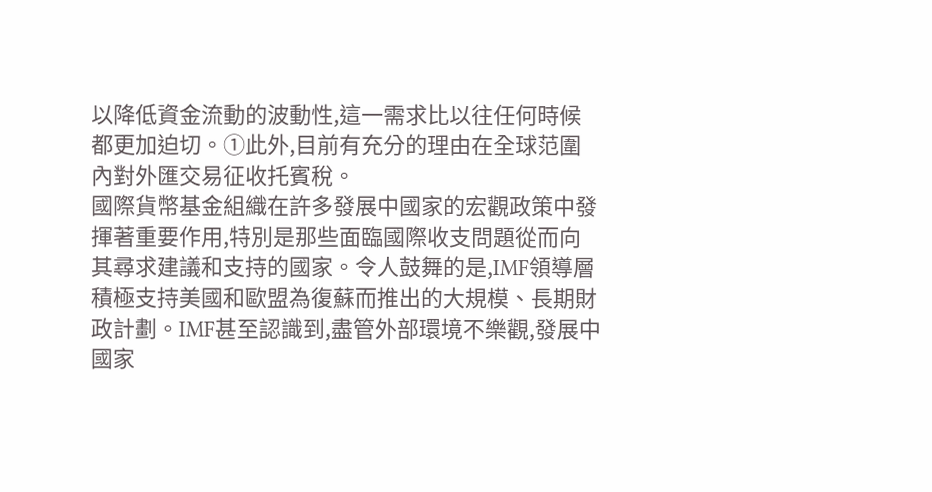以降低資金流動的波動性,這一需求比以往任何時候都更加迫切。①此外,目前有充分的理由在全球范圍內對外匯交易征收托賓稅。
國際貨幣基金組織在許多發展中國家的宏觀政策中發揮著重要作用,特別是那些面臨國際收支問題從而向其尋求建議和支持的國家。令人鼓舞的是,IMF領導層積極支持美國和歐盟為復蘇而推出的大規模、長期財政計劃。IMF甚至認識到,盡管外部環境不樂觀,發展中國家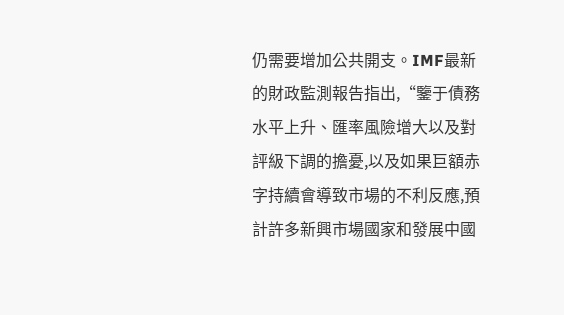仍需要增加公共開支。IMF最新的財政監測報告指出,“鑒于債務水平上升、匯率風險增大以及對評級下調的擔憂,以及如果巨額赤字持續會導致市場的不利反應,預計許多新興市場國家和發展中國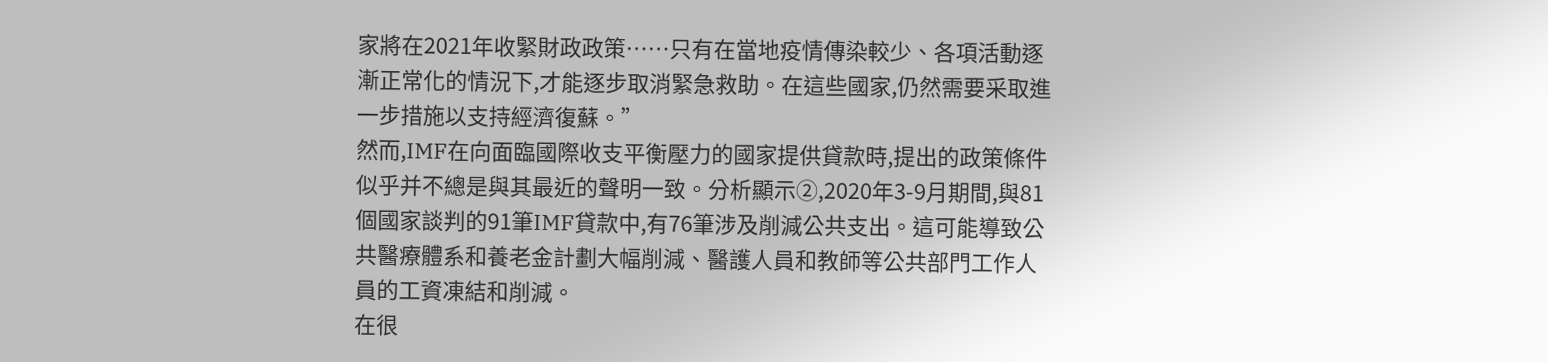家將在2021年收緊財政政策……只有在當地疫情傳染較少、各項活動逐漸正常化的情況下,才能逐步取消緊急救助。在這些國家,仍然需要采取進一步措施以支持經濟復蘇。”
然而,IMF在向面臨國際收支平衡壓力的國家提供貸款時,提出的政策條件似乎并不總是與其最近的聲明一致。分析顯示②,2020年3-9月期間,與81個國家談判的91筆IMF貸款中,有76筆涉及削減公共支出。這可能導致公共醫療體系和養老金計劃大幅削減、醫護人員和教師等公共部門工作人員的工資凍結和削減。
在很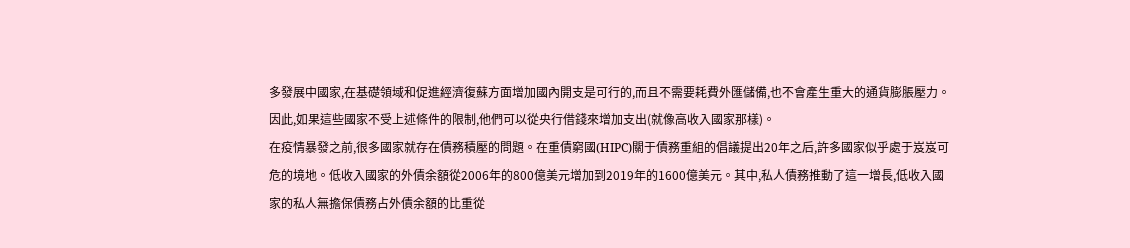多發展中國家,在基礎領域和促進經濟復蘇方面增加國內開支是可行的,而且不需要耗費外匯儲備,也不會產生重大的通貨膨脹壓力。因此,如果這些國家不受上述條件的限制,他們可以從央行借錢來增加支出(就像高收入國家那樣)。
在疫情暴發之前,很多國家就存在債務積壓的問題。在重債窮國(HIPC)關于債務重組的倡議提出20年之后,許多國家似乎處于岌岌可危的境地。低收入國家的外債余額從2006年的800億美元增加到2019年的1600億美元。其中,私人債務推動了這一增長,低收入國家的私人無擔保債務占外債余額的比重從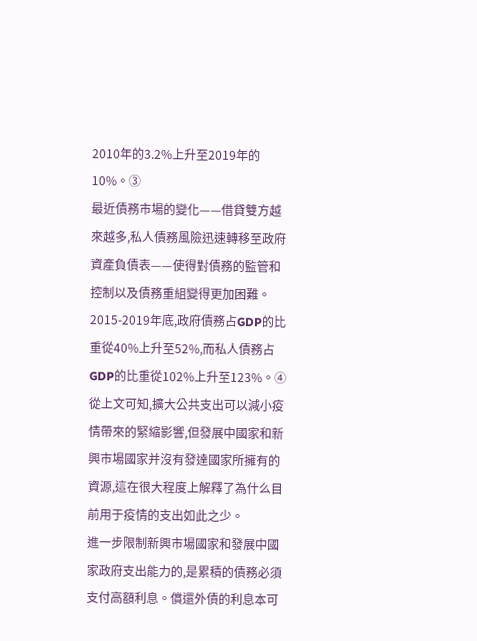2010年的3.2%上升至2019年的10%。③
最近債務市場的變化——借貸雙方越來越多,私人債務風險迅速轉移至政府資產負債表——使得對債務的監管和控制以及債務重組變得更加困難。2015-2019年底,政府債務占GDP的比重從40%上升至52%,而私人債務占GDP的比重從102%上升至123%。④
從上文可知,擴大公共支出可以減小疫情帶來的緊縮影響,但發展中國家和新興市場國家并沒有發達國家所擁有的資源,這在很大程度上解釋了為什么目前用于疫情的支出如此之少。
進一步限制新興市場國家和發展中國家政府支出能力的,是累積的債務必須支付高額利息。償還外債的利息本可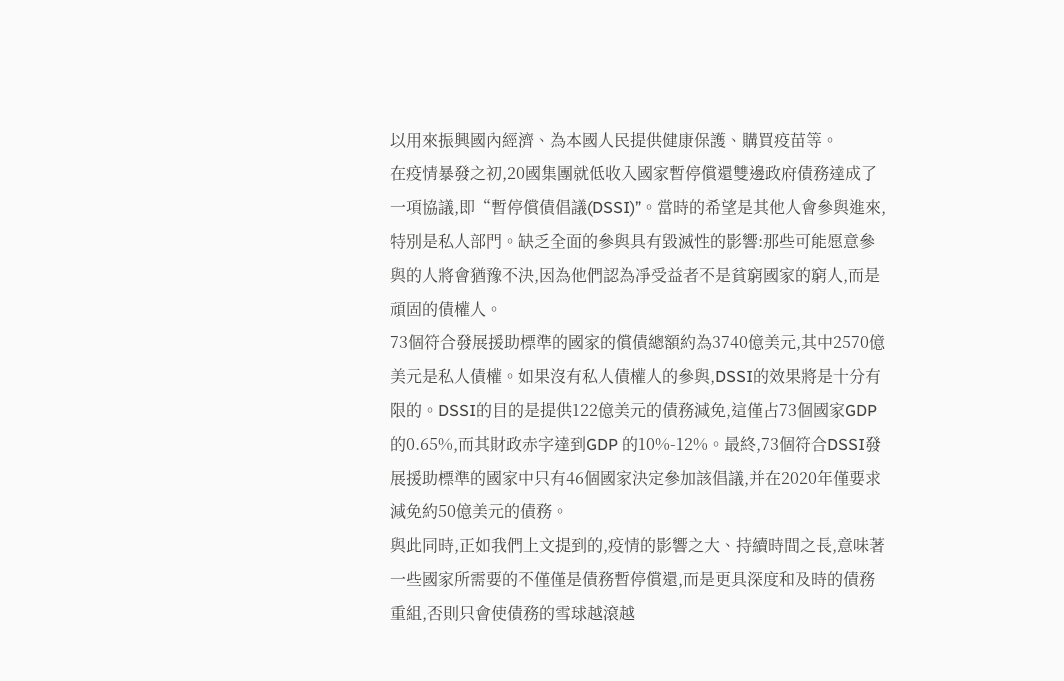以用來振興國內經濟、為本國人民提供健康保護、購買疫苗等。
在疫情暴發之初,20國集團就低收入國家暫停償還雙邊政府債務達成了一項協議,即“暫停償債倡議(DSSI)”。當時的希望是其他人會參與進來,特別是私人部門。缺乏全面的參與具有毀滅性的影響:那些可能愿意參與的人將會猶豫不決,因為他們認為凈受益者不是貧窮國家的窮人,而是頑固的債權人。
73個符合發展援助標準的國家的償債總額約為3740億美元,其中2570億美元是私人債權。如果沒有私人債權人的參與,DSSI的效果將是十分有限的。DSSI的目的是提供122億美元的債務減免,這僅占73個國家GDP的0.65%,而其財政赤字達到GDP 的10%-12%。最終,73個符合DSSI發展援助標準的國家中只有46個國家決定參加該倡議,并在2020年僅要求減免約50億美元的債務。
與此同時,正如我們上文提到的,疫情的影響之大、持續時間之長,意味著一些國家所需要的不僅僅是債務暫停償還,而是更具深度和及時的債務重組,否則只會使債務的雪球越滾越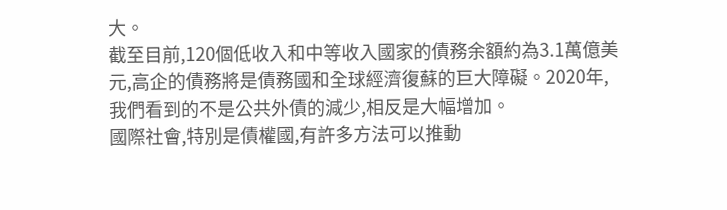大。
截至目前,120個低收入和中等收入國家的債務余額約為3.1萬億美元,高企的債務將是債務國和全球經濟復蘇的巨大障礙。2020年,我們看到的不是公共外債的減少,相反是大幅增加。
國際社會,特別是債權國,有許多方法可以推動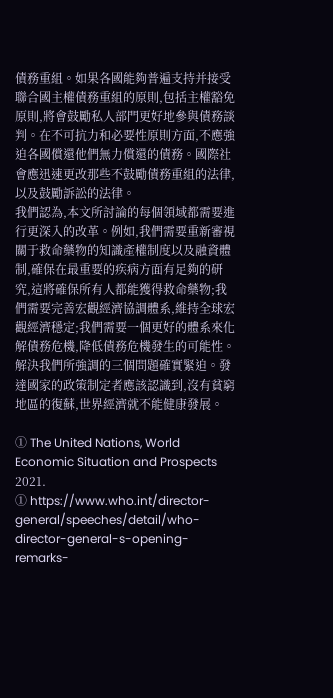債務重組。如果各國能夠普遍支持并接受聯合國主權債務重組的原則,包括主權豁免原則,將會鼓勵私人部門更好地參與債務談判。在不可抗力和必要性原則方面,不應強迫各國償還他們無力償還的債務。國際社會應迅速更改那些不鼓勵債務重組的法律,以及鼓勵訴訟的法律。
我們認為,本文所討論的每個領域都需要進行更深入的改革。例如,我們需要重新審視關于救命藥物的知識產權制度以及融資體制,確保在最重要的疾病方面有足夠的研究,這將確保所有人都能獲得救命藥物;我們需要完善宏觀經濟協調體系,維持全球宏觀經濟穩定;我們需要一個更好的體系來化解債務危機,降低債務危機發生的可能性。
解決我們所強調的三個問題確實緊迫。發達國家的政策制定者應該認識到,沒有貧窮地區的復蘇,世界經濟就不能健康發展。

① The United Nations, World Economic Situation and Prospects 2021.
① https://www.who.int/director-general/speeches/detail/who-director-general-s-opening-remarks-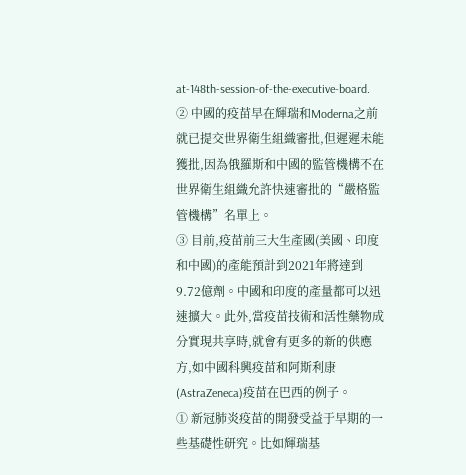at-148th-session-of-the-executive-board.
② 中國的疫苗早在輝瑞和Moderna之前就已提交世界衛生組織審批,但遲遲未能獲批,因為俄羅斯和中國的監管機構不在世界衛生組織允許快速審批的“嚴格監管機構”名單上。
③ 目前,疫苗前三大生產國(美國、印度和中國)的產能預計到2021年將達到9.72億劑。中國和印度的產量都可以迅速擴大。此外,當疫苗技術和活性藥物成分實現共享時,就會有更多的新的供應方,如中國科興疫苗和阿斯利康(AstraZeneca)疫苗在巴西的例子。
① 新冠肺炎疫苗的開發受益于早期的一些基礎性研究。比如輝瑞基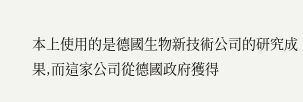本上使用的是德國生物新技術公司的研究成果,而這家公司從德國政府獲得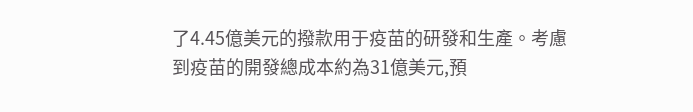了4.45億美元的撥款用于疫苗的研發和生產。考慮到疫苗的開發總成本約為31億美元,預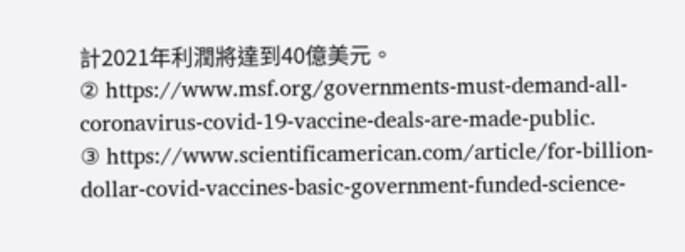計2021年利潤將達到40億美元。
② https://www.msf.org/governments-must-demand-all-coronavirus-covid-19-vaccine-deals-are-made-public.
③ https://www.scientificamerican.com/article/for-billion-dollar-covid-vaccines-basic-government-funded-science-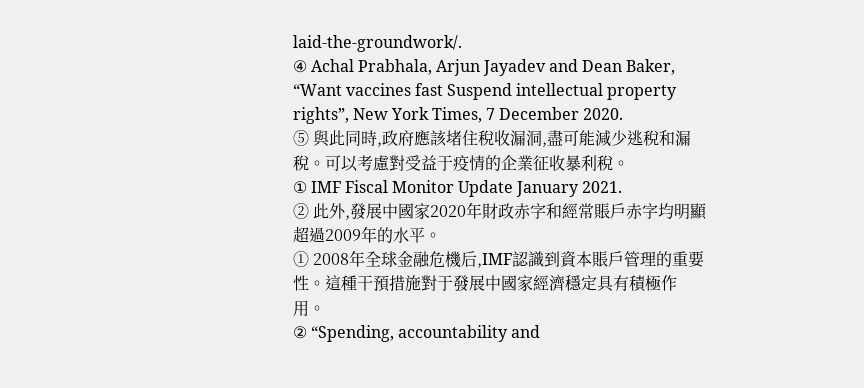laid-the-groundwork/.
④ Achal Prabhala, Arjun Jayadev and Dean Baker, “Want vaccines fast Suspend intellectual property rights”, New York Times, 7 December 2020.
⑤ 與此同時,政府應該堵住稅收漏洞,盡可能減少逃稅和漏稅。可以考慮對受益于疫情的企業征收暴利稅。
① IMF Fiscal Monitor Update January 2021.
② 此外,發展中國家2020年財政赤字和經常賬戶赤字均明顯超過2009年的水平。
① 2008年全球金融危機后,IMF認識到資本賬戶管理的重要性。這種干預措施對于發展中國家經濟穩定具有積極作用。
② “Spending, accountability and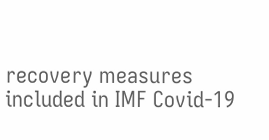recovery measures included in IMF Covid-19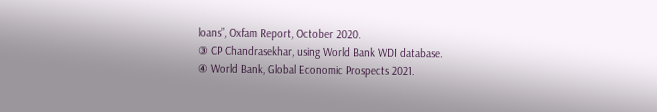loans”, Oxfam Report, October 2020.
③ CP Chandrasekhar, using World Bank WDI database.
④ World Bank, Global Economic Prospects 2021.